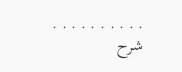. . . . . . . . . .
شرح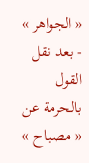« الجواهر » - بعد نقل القول بالحرمة عن « مصباح »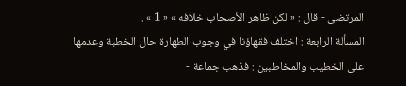المرتضى - قال : « لكن ظاهر الأصحاب خلافه » « 1 » .
المسألة الرابعة : اختلف فقهاؤنا في وجوب الطهارة حال الخطبة وعدمها
على الخطيب والمخاطبين : فذهب جماعة -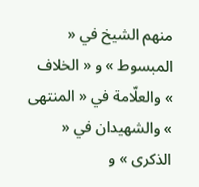منهم الشيخ في « المبسوط » و « الخلاف » والعلّامة في « المنتهى » والشهيدان في « الذكرى » و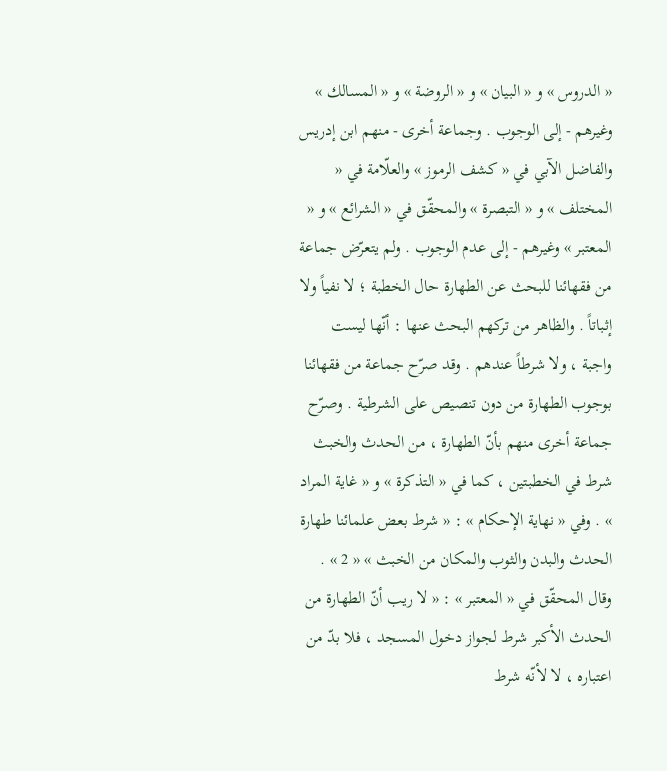« الدروس » و « البيان » و « الروضة » و « المسالك » وغيرهم - إلى الوجوب . وجماعة أخرى - منهم ابن إدريس والفاضل الآبي في « كشف الرموز » والعلّامة في « المختلف » و « التبصرة » والمحقّق في « الشرائع » و « المعتبر » وغيرهم - إلى عدم الوجوب . ولم يتعرّض جماعة من فقهائنا للبحث عن الطهارة حال الخطبة ؛ لا نفياً ولا إثباتاً . والظاهر من تركهم البحث عنها : أنّها ليست واجبة ، ولا شرطاً عندهم . وقد صرّح جماعة من فقهائنا بوجوب الطهارة من دون تنصيص على الشرطية . وصرّح جماعة أخرى منهم بأنّ الطهارة ، من الحدث والخبث شرط في الخطبتين ، كما في « التذكرة » و « غاية المراد » . وفي « نهاية الإحكام » : « شرط بعض علمائنا طهارة الحدث والبدن والثوب والمكان من الخبث » « 2 » . وقال المحقّق في « المعتبر » : « لا ريب أنّ الطهارة من الحدث الأكبر شرط لجواز دخول المسجد ، فلا بدّ من اعتباره ، لا لأنّه شرط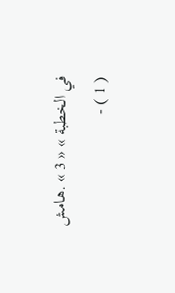في الخطبة » « 3 » .هامش
( 1 ) -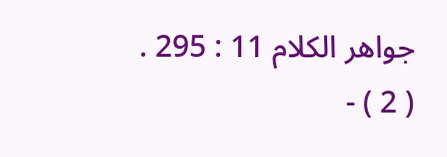جواهر الكلام 11 : 295 .
( 2 ) -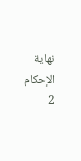نهاية الإحكام 2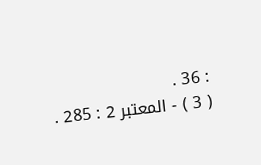: 36 .
( 3 ) - المعتبر 2 : 285 .